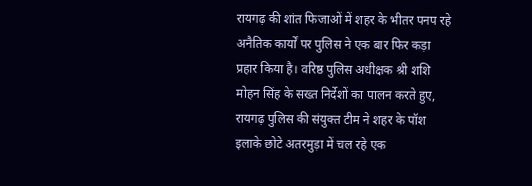रायगढ़ की शांत फिजाओं में शहर के भीतर पनप रहे अनैतिक कार्यों पर पुलिस ने एक बार फिर कड़ा प्रहार किया है। वरिष्ठ पुलिस अधीक्षक श्री शशि मोहन सिंह के सख्त निर्देशों का पालन करते हुए, रायगढ़ पुलिस की संयुक्त टीम ने शहर के पॉश इलाके छोटे अतरमुड़ा में चल रहे एक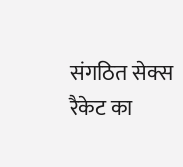संगठित सेक्स रैकेट का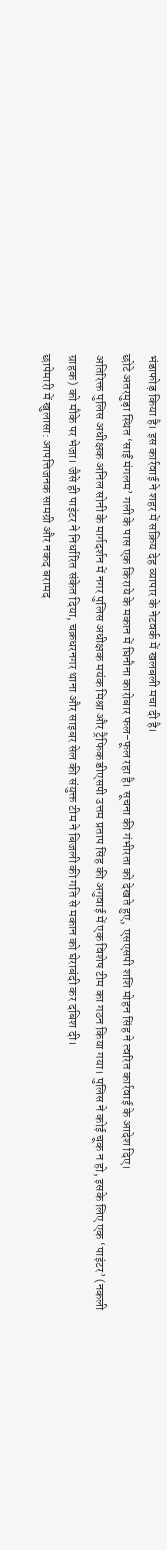भंडाफोड़ किया है। इस कार्रवाई ने शहर में सक्रिय देह व्यापार के नेटवर्क में खलबली मचा दी है।
छोटे अतरमुड़ा स्थित ‘साईं मंगलम’ गली के पास एक किराये के मकान में घिनौना कारोबार फल-फूल रहा है। सूचना की गंभीरता को देखते हुए, एसएसपी शशि मोहन सिंह ने त्वरित कार्रवाई के आदेश दिए।
अतिरिक्त पुलिस अधीक्षक अनिल सोनी के मार्गदर्शन में नगर पुलिस अधीक्षक मयंक मिश्रा और ट्रैफिक डीएसपी उत्तम प्रताप सिंह की अगुवाई में एक विशेष टीम का गठन किया गया। पुलिस ने कोई चूक न हो, इसके लिए एक ‘पाइंटर’ (नकली ग्राहक) को मौके पर भेजा। जैसे ही पाइंटर ने निर्धारित संकेत दिया, चक्रधरनगर थाना और साइबर सेल की संयुक्त टीम ने बिजली की गति से मकान को घेराबंदी कर दबिश दी।
छापेमारी में खुलासा: आपत्तिजनक सामग्री और नकद बरामद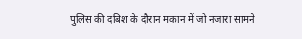पुलिस की दबिश के दौरान मकान में जो नजारा सामने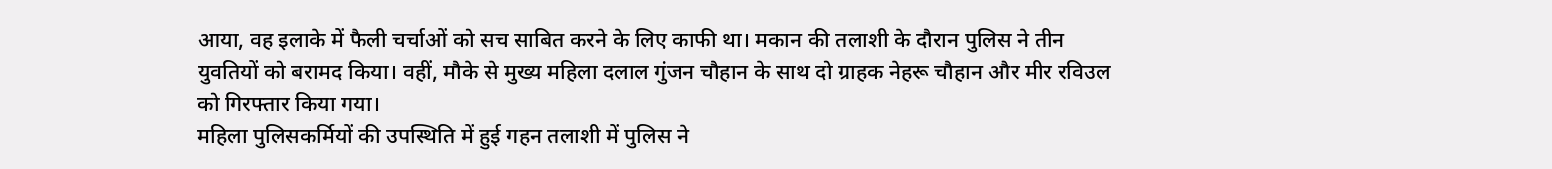आया, वह इलाके में फैली चर्चाओं को सच साबित करने के लिए काफी था। मकान की तलाशी के दौरान पुलिस ने तीन युवतियों को बरामद किया। वहीं, मौके से मुख्य महिला दलाल गुंजन चौहान के साथ दो ग्राहक नेहरू चौहान और मीर रविउल को गिरफ्तार किया गया।
महिला पुलिसकर्मियों की उपस्थिति में हुई गहन तलाशी में पुलिस ने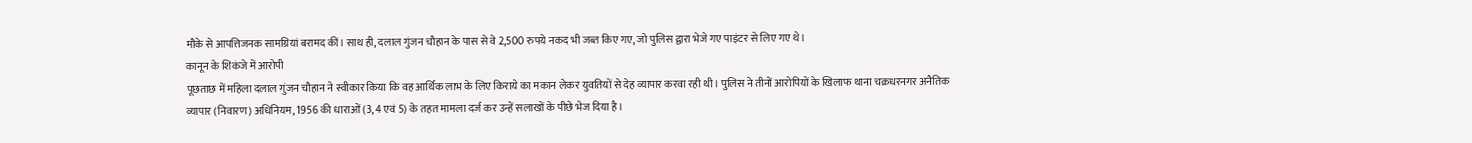मौके से आपत्तिजनक सामग्रियां बरामद कीं। साथ ही, दलाल गुंजन चौहान के पास से वे 2,500 रुपये नकद भी जब्त किए गए, जो पुलिस द्वारा भेजे गए पाइंटर से लिए गए थे।
कानून के शिकंजे में आरोपी
पूछताछ में महिला दलाल गुंजन चौहान ने स्वीकार किया कि वह आर्थिक लाभ के लिए किराये का मकान लेकर युवतियों से देह व्यापार करवा रही थी। पुलिस ने तीनों आरोपियों के खिलाफ थाना चक्रधरनगर अनैतिक व्यापार (निवारण) अधिनियम, 1956 की धाराओं (3, 4 एवं 5) के तहत मामला दर्ज कर उन्हें सलाखों के पीछे भेज दिया है।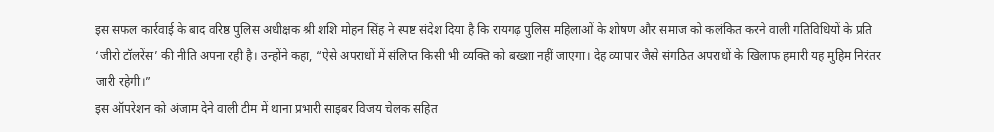इस सफल कार्रवाई के बाद वरिष्ठ पुलिस अधीक्षक श्री शशि मोहन सिंह ने स्पष्ट संदेश दिया है कि रायगढ़ पुलिस महिलाओं के शोषण और समाज को कलंकित करने वाली गतिविधियों के प्रति ‘जीरो टॉलरेंस’ की नीति अपना रही है। उन्होंने कहा, “ऐसे अपराधों में संलिप्त किसी भी व्यक्ति को बख्शा नहीं जाएगा। देह व्यापार जैसे संगठित अपराधों के खिलाफ हमारी यह मुहिम निरंतर जारी रहेगी।”
इस ऑपरेशन को अंजाम देने वाली टीम में थाना प्रभारी साइबर विजय चेलक सहित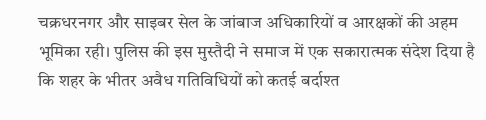चक्रधरनगर और साइबर सेल के जांबाज अधिकारियों व आरक्षकों की अहम भूमिका रही। पुलिस की इस मुस्तैदी ने समाज में एक सकारात्मक संदेश दिया है कि शहर के भीतर अवैध गतिविधियों को कतई बर्दाश्त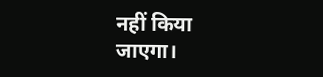नहीं किया जाएगा।